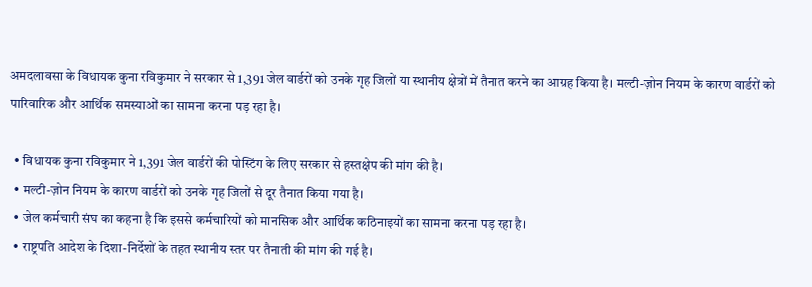अमदलावसा के विधायक कुना रविकुमार ने सरकार से 1,391 जेल वार्डरों को उनके गृह जिलों या स्थानीय क्षेत्रों में तैनात करने का आग्रह किया है। मल्टी-ज़ोन नियम के कारण वार्डरों को पारिवारिक और आर्थिक समस्याओं का सामना करना पड़ रहा है।

  • विधायक कुना रविकुमार ने 1,391 जेल वार्डरों की पोस्टिंग के लिए सरकार से हस्तक्षेप की मांग की है।
  • मल्टी-ज़ोन नियम के कारण वार्डरों को उनके गृह जिलों से दूर तैनात किया गया है।
  • जेल कर्मचारी संघ का कहना है कि इससे कर्मचारियों को मानसिक और आर्थिक कठिनाइयों का सामना करना पड़ रहा है।
  • राष्ट्रपति आदेश के दिशा-निर्देशों के तहत स्थानीय स्तर पर तैनाती की मांग की गई है।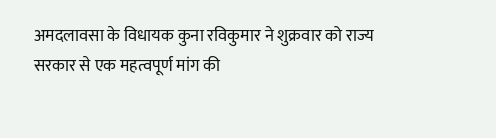अमदलावसा के विधायक कुना रविकुमार ने शुक्रवार को राज्य सरकार से एक महत्वपूर्ण मांग की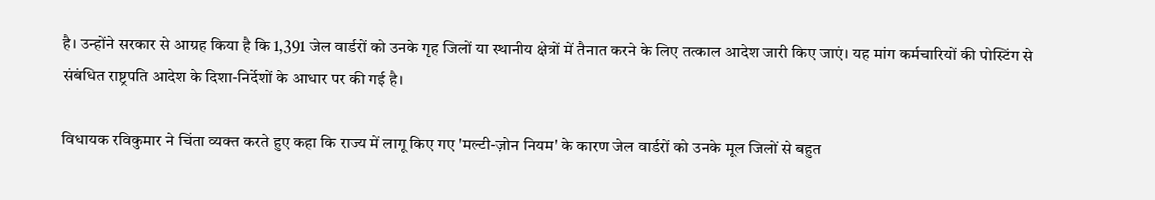है। उन्होंने सरकार से आग्रह किया है कि 1,391 जेल वार्डरों को उनके गृह जिलों या स्थानीय क्षेत्रों में तैनात करने के लिए तत्काल आदेश जारी किए जाएं। यह मांग कर्मचारियों की पोस्टिंग से संबंधित राष्ट्रपति आदेश के दिशा-निर्देशों के आधार पर की गई है।

विधायक रविकुमार ने चिंता व्यक्त करते हुए कहा कि राज्य में लागू किए गए 'मल्टी-ज़ोन नियम' के कारण जेल वार्डरों को उनके मूल जिलों से बहुत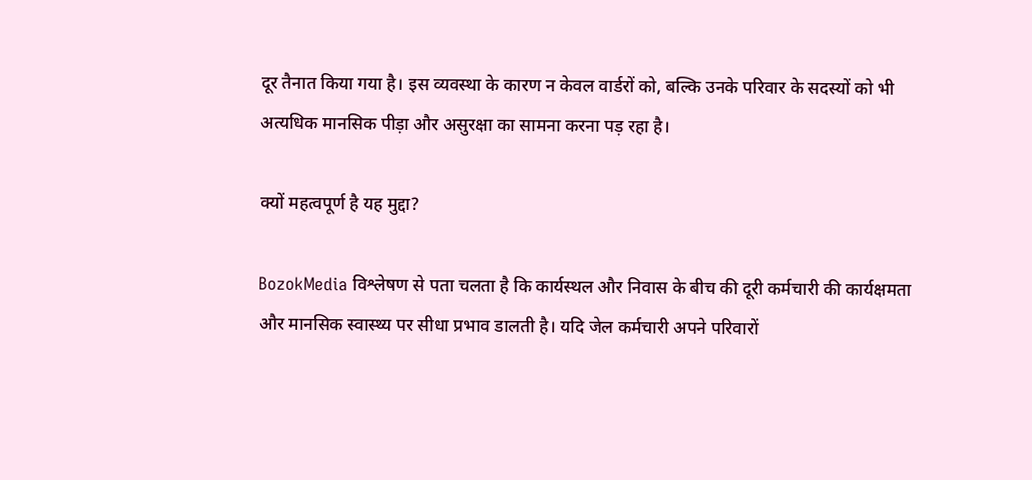दूर तैनात किया गया है। इस व्यवस्था के कारण न केवल वार्डरों को, बल्कि उनके परिवार के सदस्यों को भी अत्यधिक मानसिक पीड़ा और असुरक्षा का सामना करना पड़ रहा है।

क्यों महत्वपूर्ण है यह मुद्दा?

BozokMedia विश्लेषण से पता चलता है कि कार्यस्थल और निवास के बीच की दूरी कर्मचारी की कार्यक्षमता और मानसिक स्वास्थ्य पर सीधा प्रभाव डालती है। यदि जेल कर्मचारी अपने परिवारों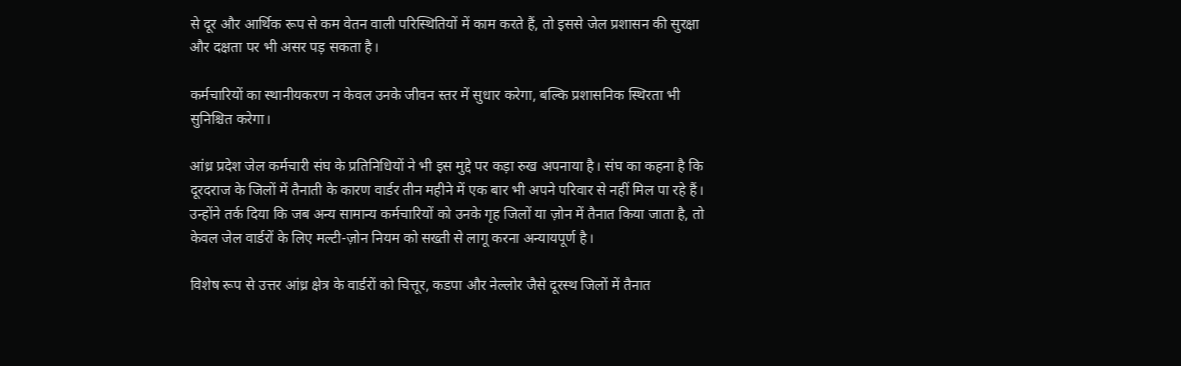से दूर और आर्थिक रूप से कम वेतन वाली परिस्थितियों में काम करते हैं, तो इससे जेल प्रशासन की सुरक्षा और दक्षता पर भी असर पड़ सकता है।

कर्मचारियों का स्थानीयकरण न केवल उनके जीवन स्तर में सुधार करेगा, बल्कि प्रशासनिक स्थिरता भी सुनिश्चित करेगा।

आंध्र प्रदेश जेल कर्मचारी संघ के प्रतिनिधियों ने भी इस मुद्दे पर कड़ा रुख अपनाया है। संघ का कहना है कि दूरदराज के जिलों में तैनाती के कारण वार्डर तीन महीने में एक बार भी अपने परिवार से नहीं मिल पा रहे हैं। उन्होंने तर्क दिया कि जब अन्य सामान्य कर्मचारियों को उनके गृह जिलों या ज़ोन में तैनात किया जाता है, तो केवल जेल वार्डरों के लिए मल्टी-ज़ोन नियम को सख्ती से लागू करना अन्यायपूर्ण है।

विशेष रूप से उत्तर आंध्र क्षेत्र के वार्डरों को चित्तूर, कडपा और नेल्लोर जैसे दूरस्थ जिलों में तैनात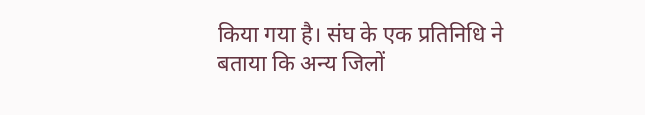किया गया है। संघ के एक प्रतिनिधि ने बताया कि अन्य जिलों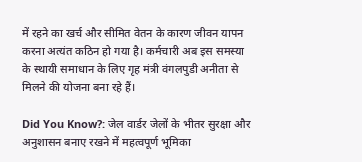में रहने का खर्च और सीमित वेतन के कारण जीवन यापन करना अत्यंत कठिन हो गया है। कर्मचारी अब इस समस्या के स्थायी समाधान के लिए गृह मंत्री वंगलपुडी अनीता से मिलने की योजना बना रहे हैं।

Did You Know?: जेल वार्डर जेलों के भीतर सुरक्षा और अनुशासन बनाए रखने में महत्वपूर्ण भूमिका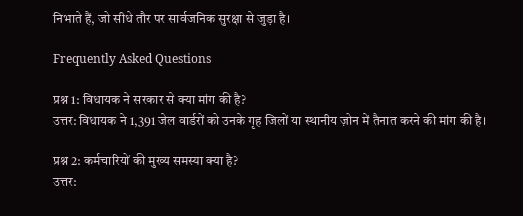निभाते हैं, जो सीधे तौर पर सार्वजनिक सुरक्षा से जुड़ा है।

Frequently Asked Questions

प्रश्न 1: विधायक ने सरकार से क्या मांग की है?
उत्तर: विधायक ने 1,391 जेल वार्डरों को उनके गृह जिलों या स्थानीय ज़ोन में तैनात करने की मांग की है।

प्रश्न 2: कर्मचारियों की मुख्य समस्या क्या है?
उत्तर: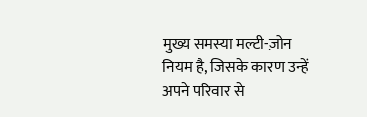मुख्य समस्या मल्टी-ज़ोन नियम है, जिसके कारण उन्हें अपने परिवार से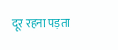दूर रहना पड़ता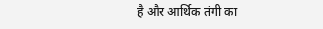है और आर्थिक तंगी का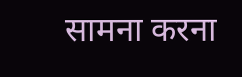सामना करना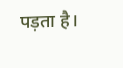पड़ता है।